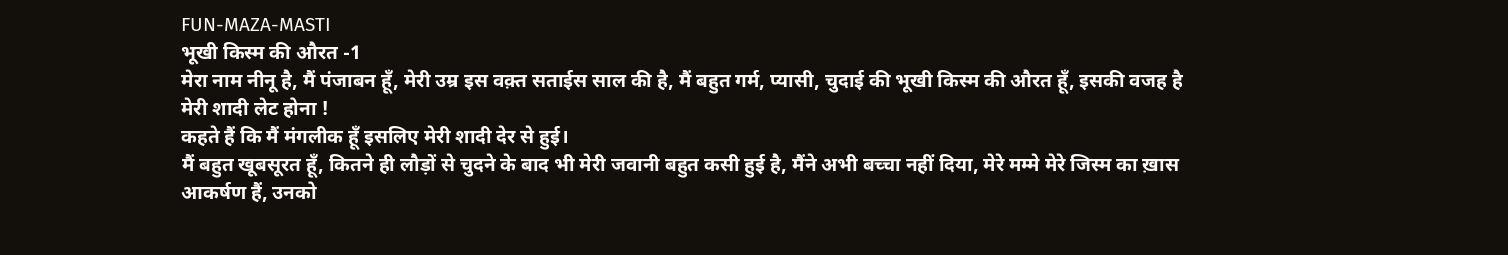FUN-MAZA-MASTI
भूखी किस्म की औरत -1
मेरा नाम नीनू है, मैं पंजाबन हूँ, मेरी उम्र इस वक़्त सताईस साल की है, मैं बहुत गर्म, प्यासी, चुदाई की भूखी किस्म की औरत हूँ, इसकी वजह है मेरी शादी लेट होना !
कहते हैं कि मैं मंगलीक हूँ इसलिए मेरी शादी देर से हुई।
मैं बहुत खूबसूरत हूँ, कितने ही लौड़ों से चुदने के बाद भी मेरी जवानी बहुत कसी हुई है, मैंने अभी बच्चा नहीं दिया, मेरे मम्मे मेरे जिस्म का ख़ास आकर्षण हैं, उनको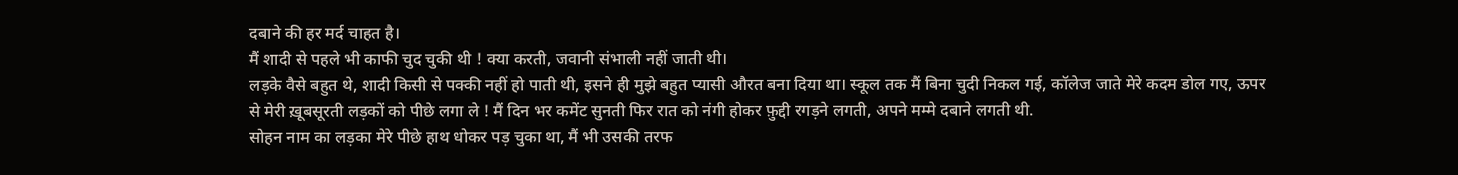दबाने की हर मर्द चाहत है।
मैं शादी से पहले भी काफी चुद चुकी थी ! क्या करती, जवानी संभाली नहीं जाती थी।
लड़के वैसे बहुत थे, शादी किसी से पक्की नहीं हो पाती थी, इसने ही मुझे बहुत प्यासी औरत बना दिया था। स्कूल तक मैं बिना चुदी निकल गई, कॉलेज जाते मेरे कदम डोल गए, ऊपर से मेरी ख़ूबसूरती लड़कों को पीछे लगा ले ! मैं दिन भर कमेंट सुनती फिर रात को नंगी होकर फ़ुद्दी रगड़ने लगती, अपने मम्मे दबाने लगती थी.
सोहन नाम का लड़का मेरे पीछे हाथ धोकर पड़ चुका था, मैं भी उसकी तरफ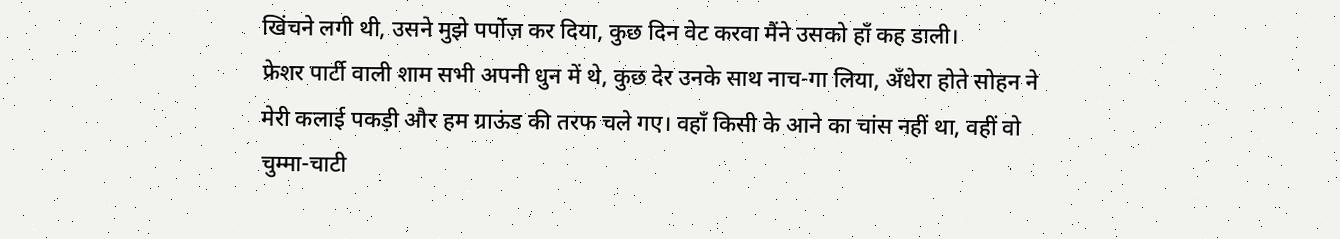खिंचने लगी थी, उसने मुझे पर्पोज़ कर दिया, कुछ दिन वेट करवा मैंने उसको हाँ कह डाली।
फ्रेशर पार्टी वाली शाम सभी अपनी धुन में थे, कुछ देर उनके साथ नाच-गा लिया, अँधेरा होते सोहन ने मेरी कलाई पकड़ी और हम ग्राऊंड की तरफ चले गए। वहाँ किसी के आने का चांस नहीं था, वहीं वो चुम्मा-चाटी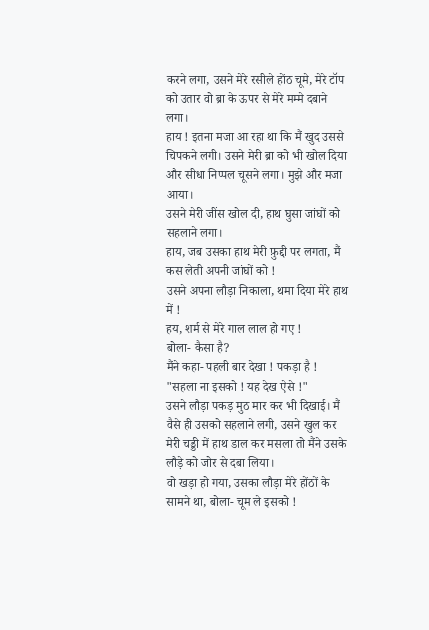करने लगा, उसने मेरे रसीले होंठ चूमे, मेरे टॉप को उतार वो ब्रा के ऊपर से मेरे मम्मे दबाने लगा।
हाय ! इतना मजा आ रहा था कि मैं खुद उससे चिपकने लगी। उसने मेरी ब्रा को भी खोल दिया और सीधा निप्पल चूसने लगा। मुझे और मजा आया।
उसने मेरी जींस खोल दी, हाथ घुसा जांघों को सहलाने लगा।
हाय, जब उसका हाथ मेरी फ़ुद्दी पर लगता, मैं कस लेती अपनी जांघों को !
उसने अपना लौड़ा निकाला, थमा दिया मेरे हाथ में !
हय, शर्म से मेरे गाल लाल हो गए !
बोला- कैसा है?
मैंने कहा- पहली बार देखा ! पकड़ा है !
"सहला ना इसको ! यह देख ऐसे !"
उसने लौड़ा पकड़ मुठ मार कर भी दिखाई। मैं वैसे ही उसको सहलाने लगी, उसने खुल कर मेरी चड्डी में हाथ डाल कर मसला तो मैंने उसके लौड़े को जोर से दबा लिया।
वो खड़ा हो गया, उसका लौड़ा मेरे होंठों के सामने था, बोला- चूम ले इसको !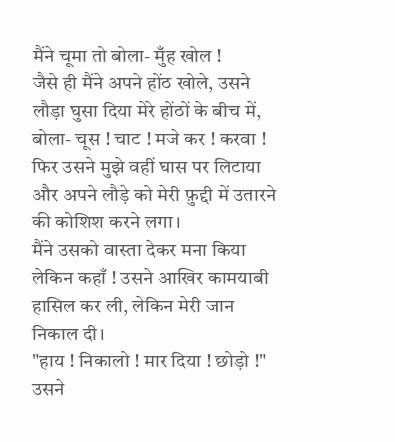मैंने चूमा तो बोला- मुँह खोल !
जैसे ही मैंने अपने होंठ खोले, उसने लौड़ा घुसा दिया मेरे होंठों के बीच में, बोला- चूस ! चाट ! मजे कर ! करवा !
फिर उसने मुझे वहीं घास पर लिटाया और अपने लौड़े को मेरी फ़ुद्दी में उतारने की कोशिश करने लगा।
मैंने उसको वास्ता देकर मना किया लेकिन कहाँ ! उसने आखिर कामयाबी हासिल कर ली, लेकिन मेरी जान निकाल दी।
"हाय ! निकालो ! मार दिया ! छोड़ो !"
उसने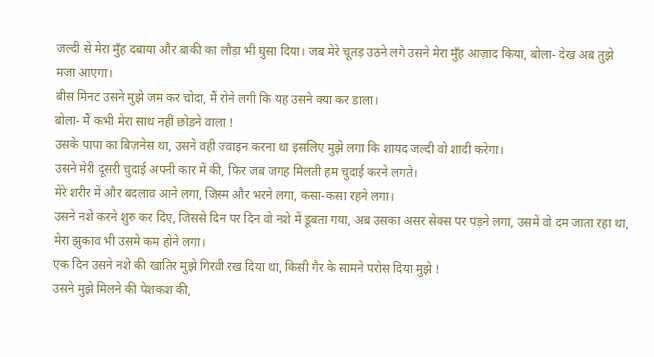जल्दी से मेरा मुँह दबाया और बाकी का लौड़ा भी घुसा दिया। जब मेरे चूतड़ उठने लगे उसने मेरा मुँह आज़ाद किया, बोला- देख अब तुझे मजा आएगा।
बीस मिनट उसने मुझे जम कर चोदा, मैं रोने लगी कि यह उसने क्या कर डाला।
बोला- मैं कभी मेरा साथ नहीं छोड़ने वाला !
उसके पापा का बिज़नेस था, उसने वही ज्वाइन करना था इसलिए मुझे लगा कि शायद जल्दी वो शादी करेगा।
उसने मेरी दूसरी चुदाई अपनी कार में की, फिर जब जगह मिलती हम चुदाई करने लगते।
मेरे शरीर में और बदलाव आने लगा, जिस्म और भरने लगा, कसा-कसा रहने लगा।
उसने नशे करने शुरु कर दिए, जिससे दिन पर दिन वो नशे में डूबता गया, अब उसका असर सेक्स पर पड़ने लगा, उसमें वो दम जाता रहा था, मेरा झुकाव भी उसमे कम होने लगा।
एक दिन उसने नशे की खातिर मुझे गिरवी रख दिया था, किसी गैर के सामने परोस दिया मुझे !
उसने मुझे मिलने की पेशकश की,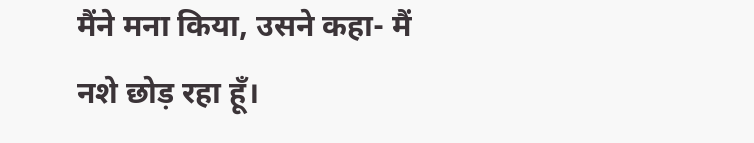मैंने मना किया, उसने कहा- मैं नशे छोड़ रहा हूँ।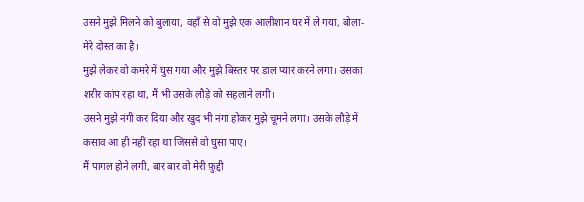उसने मुझे मिलने को बुलाया, वहाँ से वो मुझे एक आलीशान घर में ले गया, बोला- मेरे दोस्त का है।
मुझे लेकर वो कमरे में घुस गया और मुझे बिस्तर पर डाल प्यार करने लगा। उसका शरीर कांप रहा था, मैं भी उसके लौड़े को सहलाने लगी।
उसने मुझे नंगी कर दिया और खुद भी नंगा होकर मुझे चूमने लगा। उसके लौड़े में कसाव आ ही नहीं रहा था जिससे वो घुसा पाए।
मैं पागल होने लगी, बार बार वो मेरी फ़ुद्दी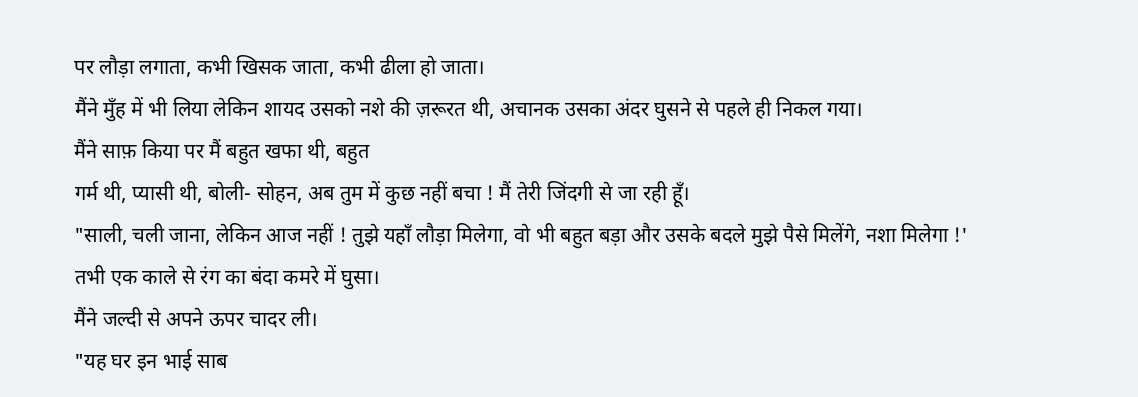पर लौड़ा लगाता, कभी खिसक जाता, कभी ढीला हो जाता।
मैंने मुँह में भी लिया लेकिन शायद उसको नशे की ज़रूरत थी, अचानक उसका अंदर घुसने से पहले ही निकल गया।
मैंने साफ़ किया पर मैं बहुत खफा थी, बहुत
गर्म थी, प्यासी थी, बोली- सोहन, अब तुम में कुछ नहीं बचा ! मैं तेरी जिंदगी से जा रही हूँ।
"साली, चली जाना, लेकिन आज नहीं ! तुझे यहाँ लौड़ा मिलेगा, वो भी बहुत बड़ा और उसके बदले मुझे पैसे मिलेंगे, नशा मिलेगा !'
तभी एक काले से रंग का बंदा कमरे में घुसा।
मैंने जल्दी से अपने ऊपर चादर ली।
"यह घर इन भाई साब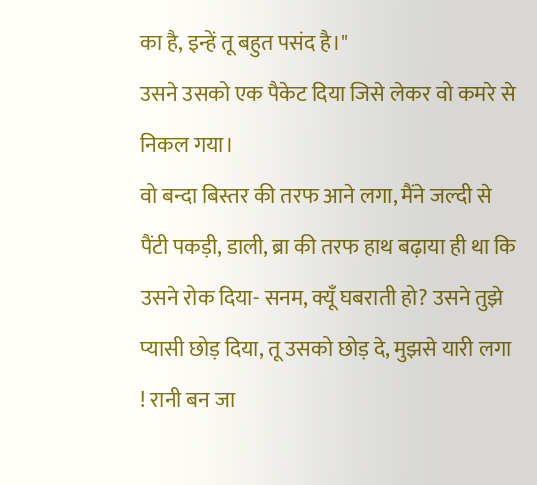का है, इन्हें तू बहुत पसंद है।"
उसने उसको एक पैकेट दिया जिसे लेकर वो कमरे से निकल गया।
वो बन्दा बिस्तर की तरफ आने लगा, मैंने जल्दी से पैंटी पकड़ी, डाली, ब्रा की तरफ हाथ बढ़ाया ही था कि उसने रोक दिया- सनम, क्यूँ घबराती हो? उसने तुझे प्यासी छोड़ दिया, तू उसको छोड़ दे, मुझसे यारी लगा ! रानी बन जा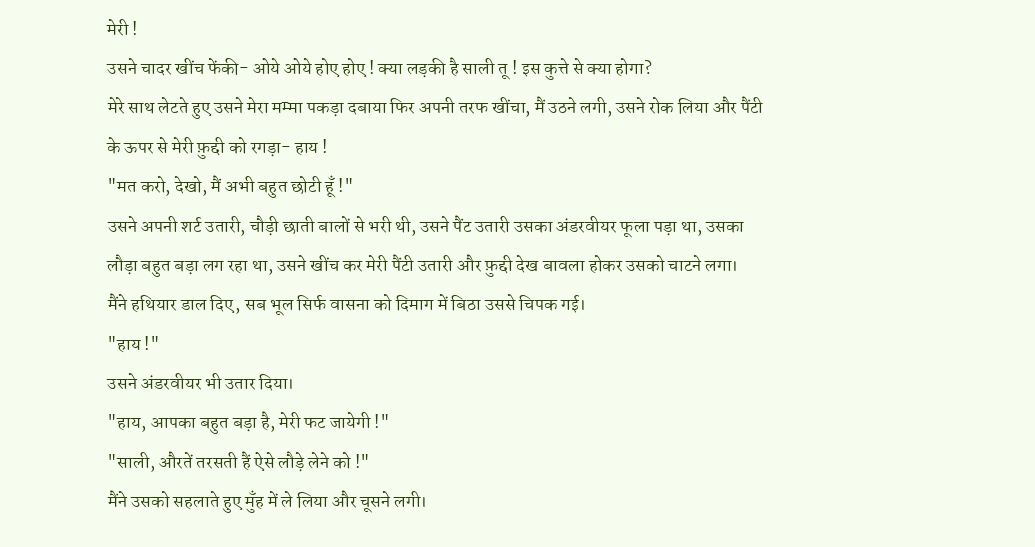मेरी !
उसने चादर खींच फेंकी- ओये ओये होए होए ! क्या लड़की है साली तू ! इस कुत्ते से क्या होगा?
मेरे साथ लेटते हुए उसने मेरा मम्मा पकड़ा दबाया फिर अपनी तरफ खींचा, मैं उठने लगी, उसने रोक लिया और पैंटी के ऊपर से मेरी फ़ुद्दी को रगड़ा- हाय !
"मत करो, देखो, मैं अभी बहुत छोटी हूँ !"
उसने अपनी शर्ट उतारी, चौड़ी छाती बालों से भरी थी, उसने पैंट उतारी उसका अंडरवीयर फूला पड़ा था, उसका लौड़ा बहुत बड़ा लग रहा था, उसने खींच कर मेरी पैंटी उतारी और फ़ुद्दी देख बावला होकर उसको चाटने लगा।
मैंने हथियार डाल दिए, सब भूल सिर्फ वासना को दिमाग में बिठा उससे चिपक गई।
"हाय !"
उसने अंडरवीयर भी उतार दिया।
"हाय, आपका बहुत बड़ा है, मेरी फट जायेगी !"
"साली, औरतें तरसती हैं ऐसे लौड़े लेने को !"
मैंने उसको सहलाते हुए मुँह में ले लिया और चूसने लगी।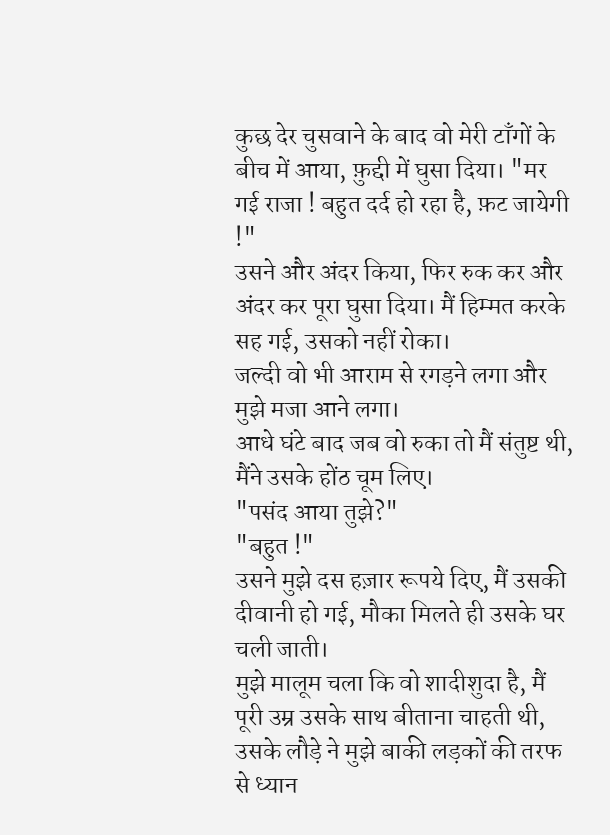कुछ देर चुसवाने के बाद वो मेरी टाँगों के बीच में आया, फ़ुद्दी में घुसा दिया। "मर गई राजा ! बहुत दर्द हो रहा है, फ़ट जायेगी !"
उसने और अंदर किया, फिर रुक कर और अंदर कर पूरा घुसा दिया। मैं हिम्मत करके सह गई, उसको नहीं रोका।
जल्दी वो भी आराम से रगड़ने लगा और मुझे मजा आने लगा।
आधे घंटे बाद जब वो रुका तो मैं संतुष्ट थी, मैंने उसके होंठ चूम लिए।
"पसंद आया तुझे?"
"बहुत !"
उसने मुझे दस हज़ार रूपये दिए, मैं उसकी दीवानी हो गई, मौका मिलते ही उसके घर चली जाती।
मुझे मालूम चला कि वो शादीशुदा है, मैं पूरी उम्र उसके साथ बीताना चाहती थी, उसके लौड़े ने मुझे बाकी लड़कों की तरफ से ध्यान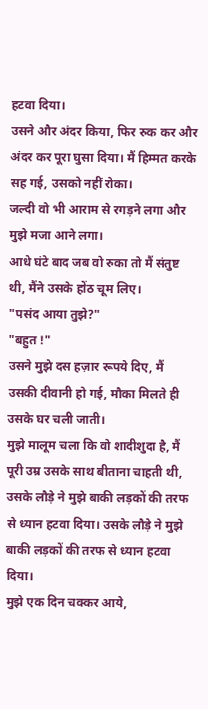हटवा दिया।
उसने और अंदर किया, फिर रुक कर और अंदर कर पूरा घुसा दिया। मैं हिम्मत करके सह गई, उसको नहीं रोका।
जल्दी वो भी आराम से रगड़ने लगा और मुझे मजा आने लगा।
आधे घंटे बाद जब वो रुका तो मैं संतुष्ट थी, मैंने उसके होंठ चूम लिए।
"पसंद आया तुझे?"
"बहुत !"
उसने मुझे दस हज़ार रूपये दिए, मैं उसकी दीवानी हो गई, मौका मिलते ही उसके घर चली जाती।
मुझे मालूम चला कि वो शादीशुदा है, मैं पूरी उम्र उसके साथ बीताना चाहती थी, उसके लौड़े ने मुझे बाकी लड़कों की तरफ से ध्यान हटवा दिया। उसके लौड़े ने मुझे बाकी लड़कों की तरफ से ध्यान हटवा दिया।
मुझे एक दिन चक्कर आये,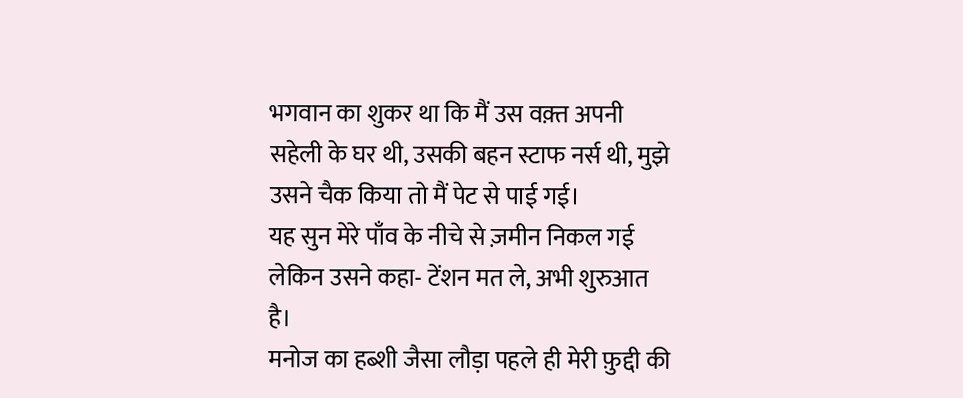भगवान का शुकर था कि मैं उस वक़्त अपनी सहेली के घर थी, उसकी बहन स्टाफ नर्स थी, मुझे उसने चैक किया तो मैं पेट से पाई गई।
यह सुन मेरे पाँव के नीचे से ज़मीन निकल गई लेकिन उसने कहा- टेंशन मत ले, अभी शुरुआत है।
मनोज का हब्शी जैसा लौड़ा पहले ही मेरी फ़ुद्दी की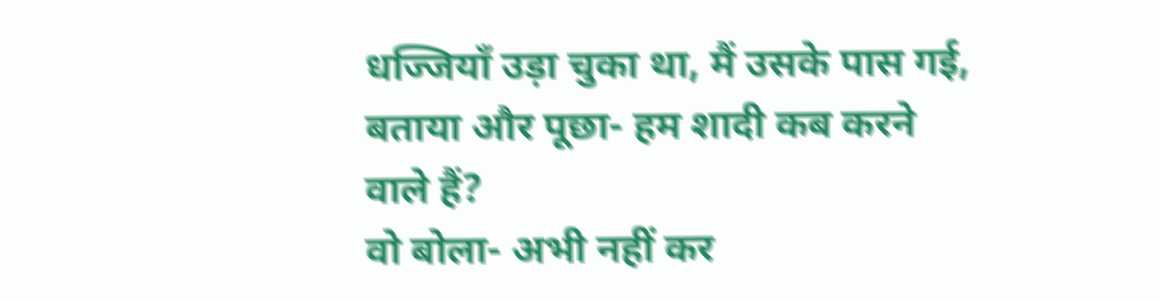धज्जियाँ उड़ा चुका था, मैं उसके पास गई, बताया और पूछा- हम शादी कब करने वाले हैं?
वो बोला- अभी नहीं कर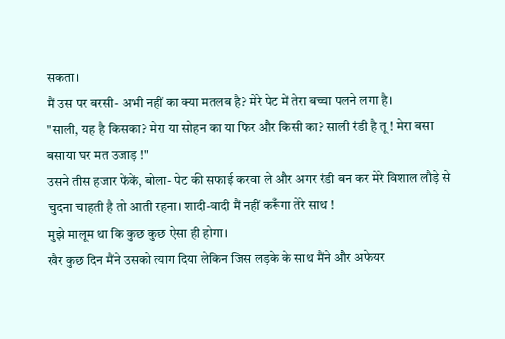सकता।
मैं उस पर बरसी- अभी नहीं का क्या मतलब है? मेरे पेट में तेरा बच्चा पलने लगा है।
"साली, यह है किसका? मेरा या सोहन का या फिर और किसी का? साली रंडी है तू ! मेरा बसा बसाया घर मत उजाड़ !"
उसने तीस हजार फेंकें, बोला- पेट की सफाई करवा ले और अगर रंडी बन कर मेरे विशाल लौड़े से चुदना चाहती है तो आती रहना। शादी-वादी मैं नहीं करूँगा तेरे साथ !
मुझे मालूम था कि कुछ कुछ ऐसा ही होगा।
खैर कुछ दिन मैंने उसको त्याग दिया लेकिन जिस लड़के के साथ मैंने और अफेयर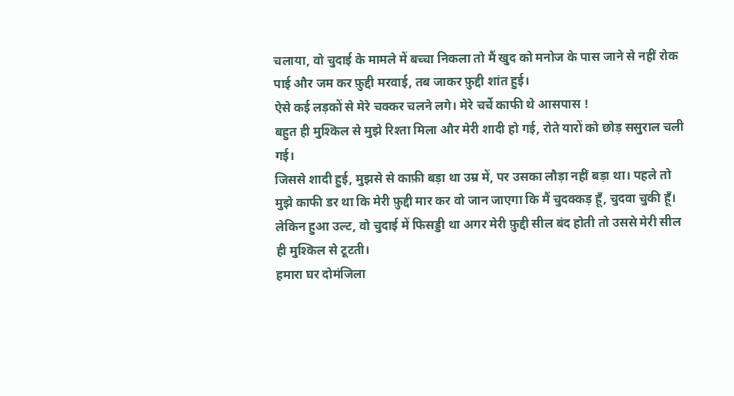चलाया, वो चुदाई के मामले में बच्चा निकला तो मैं खुद को मनोज के पास जाने से नहीं रोक पाई और जम कर फ़ुद्दी मरवाई, तब जाकर फ़ुद्दी शांत हुई।
ऐसे कई लड़कों से मेरे चक्कर चलने लगे। मेरे चर्चे काफी थे आसपास !
बहुत ही मुश्किल से मुझे रिश्ता मिला और मेरी शादी हो गई, रोते यारों को छोड़ ससुराल चली गई।
जिससे शादी हुई, मुझसे से काफ़ी बड़ा था उम्र में, पर उसका लौड़ा नहीं बड़ा था। पहले तो मुझे काफी डर था कि मेरी फ़ुद्दी मार कर वो जान जाएगा कि मैं चुदक्कड़ हूँ, चुदवा चुकी हूँ। लेकिन हुआ उल्ट, वो चुदाई में फिसड्डी था अगर मेरी फ़ुद्दी सील बंद होती तो उससे मेरी सील ही मुश्किल से टूटती।
हमारा घर दोमंजिला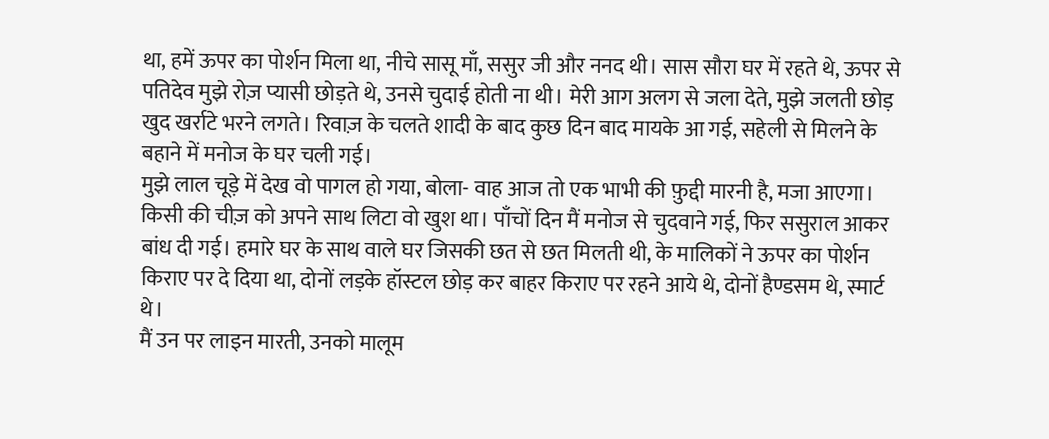था, हमें ऊपर का पोर्शन मिला था, नीचे सासू माँ, ससुर जी और ननद थी। सास सौरा घर में रहते थे, ऊपर से पतिदेव मुझे रोज़ प्यासी छोड़ते थे, उनसे चुदाई होती ना थी। मेरी आग अलग से जला देते, मुझे जलती छोड़ खुद खर्राटे भरने लगते। रिवाज़ के चलते शादी के बाद कुछ दिन बाद मायके आ गई, सहेली से मिलने के बहाने में मनोज के घर चली गई।
मुझे लाल चूड़े में देख वो पागल हो गया, बोला- वाह आज तो एक भाभी की फ़ुद्दी मारनी है, मजा आएगा।
किसी की चीज़ को अपने साथ लिटा वो खुश था। पाँचों दिन मैं मनोज से चुदवाने गई, फिर ससुराल आकर बांध दी गई। हमारे घर के साथ वाले घर जिसकी छत से छत मिलती थी, के मालिकों ने ऊपर का पोर्शन किराए पर दे दिया था, दोनों लड़के हॉस्टल छोड़ कर बाहर किराए पर रहने आये थे, दोनों हैण्डसम थे, स्मार्ट थे।
मैं उन पर लाइन मारती, उनको मालूम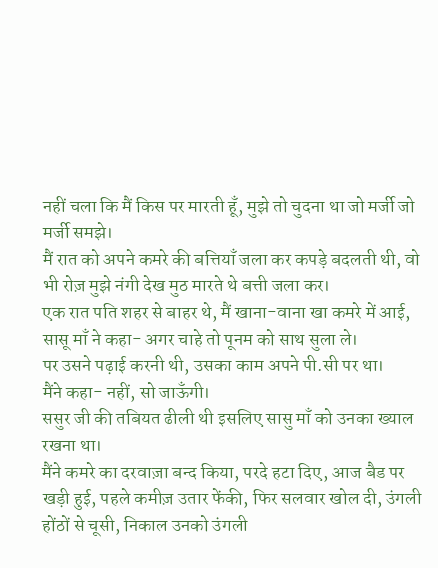नहीं चला कि मैं किस पर मारती हूँ, मुझे तो चुदना था जो मर्जी जो मर्जी समझे।
मैं रात को अपने कमरे की बत्तियाँ जला कर कपड़े बदलती थी, वो भी रोज़ मुझे नंगी देख मुठ मारते थे बत्ती जला कर।
एक रात पति शहर से बाहर थे, मैं खाना-वाना खा कमरे में आई, सासू माँ ने कहा- अगर चाहे तो पूनम को साथ सुला ले।
पर उसने पढ़ाई करनी थी, उसका काम अपने पी.सी पर था।
मैंने कहा- नहीं, सो जाऊँगी।
ससुर जी की तबियत ढीली थी इसलिए सासु माँ को उनका ख्याल रखना था।
मैंने कमरे का दरवाज़ा बन्द किया, परदे हटा दिए, आज बैड पर खड़ी हुई, पहले कमीज़ उतार फेंकी, फिर सलवार खोल दी, उंगली होंठों से चूसी, निकाल उनको उंगली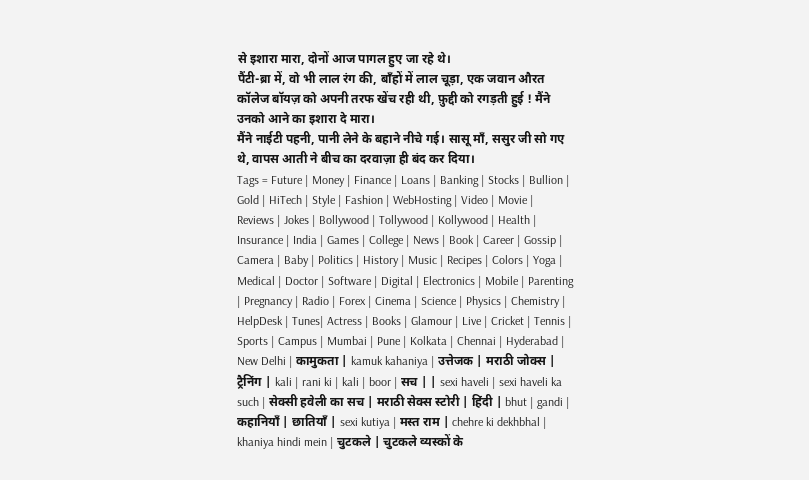से इशारा मारा, दोनों आज पागल हुए जा रहे थे।
पैंटी-ब्रा में, वो भी लाल रंग की, बाँहों में लाल चूड़ा, एक जवान औरत कॉलेज बॉयज़ को अपनी तरफ खेंच रही थी, फ़ुद्दी को रगड़ती हुई ! मैंने उनको आने का इशारा दे मारा।
मैंने नाईटी पहनी, पानी लेने के बहाने नीचे गई। सासू माँ, ससुर जी सो गए थे, वापस आती ने बीच का दरवाज़ा ही बंद कर दिया।
Tags = Future | Money | Finance | Loans | Banking | Stocks | Bullion | Gold | HiTech | Style | Fashion | WebHosting | Video | Movie | Reviews | Jokes | Bollywood | Tollywood | Kollywood | Health | Insurance | India | Games | College | News | Book | Career | Gossip | Camera | Baby | Politics | History | Music | Recipes | Colors | Yoga | Medical | Doctor | Software | Digital | Electronics | Mobile | Parenting | Pregnancy | Radio | Forex | Cinema | Science | Physics | Chemistry | HelpDesk | Tunes| Actress | Books | Glamour | Live | Cricket | Tennis | Sports | Campus | Mumbai | Pune | Kolkata | Chennai | Hyderabad | New Delhi | कामुकता | kamuk kahaniya | उत्तेजक | मराठी जोक्स | ट्रैनिंग | kali | rani ki | kali | boor | सच | | sexi haveli | sexi haveli ka such | सेक्सी हवेली का सच | मराठी सेक्स स्टोरी | हिंदी | bhut | gandi | कहानियाँ | छातियाँ | sexi kutiya | मस्त राम | chehre ki dekhbhal | khaniya hindi mein | चुटकले | चुटकले व्यस्कों के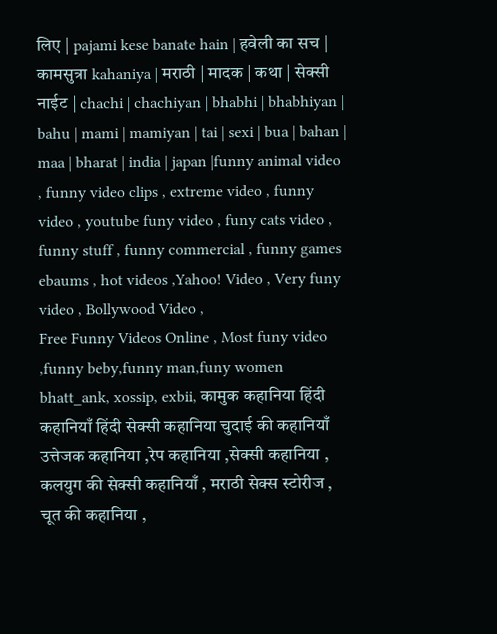लिए | pajami kese banate hain | हवेली का सच | कामसुत्रा kahaniya | मराठी | मादक | कथा | सेक्सी नाईट | chachi | chachiyan | bhabhi | bhabhiyan | bahu | mami | mamiyan | tai | sexi | bua | bahan | maa | bharat | india | japan |funny animal video , funny video clips , extreme video , funny video , youtube funy video , funy cats video , funny stuff , funny commercial , funny games ebaums , hot videos ,Yahoo! Video , Very funy video , Bollywood Video ,
Free Funny Videos Online , Most funy video ,funny beby,funny man,funy women
bhatt_ank, xossip, exbii, कामुक कहानिया हिंदी कहानियाँ हिंदी सेक्सी कहानिया चुदाई की कहानियाँ उत्तेजक कहानिया ,रेप कहानिया ,सेक्सी कहानिया , कलयुग की सेक्सी कहानियाँ , मराठी सेक्स स्टोरीज , चूत की कहानिया ,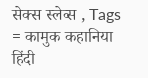सेक्स स्लेव्स , Tags = कामुक कहानिया हिंदी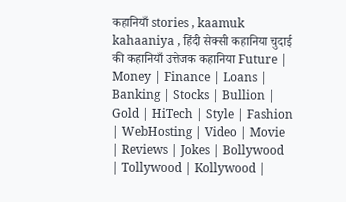कहानियाँ stories , kaamuk kahaaniya , हिंदी सेक्सी कहानिया चुदाई की कहानियाँ उत्तेजक कहानिया Future | Money | Finance | Loans | Banking | Stocks | Bullion | Gold | HiTech | Style | Fashion | WebHosting | Video | Movie | Reviews | Jokes | Bollywood | Tollywood | Kollywood |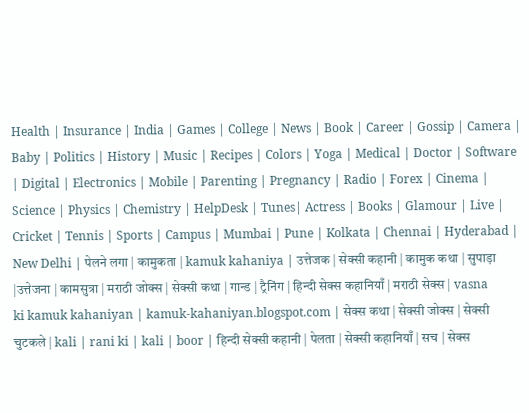Health | Insurance | India | Games | College | News | Book | Career | Gossip | Camera | Baby | Politics | History | Music | Recipes | Colors | Yoga | Medical | Doctor | Software | Digital | Electronics | Mobile | Parenting | Pregnancy | Radio | Forex | Cinema | Science | Physics | Chemistry | HelpDesk | Tunes| Actress | Books | Glamour | Live | Cricket | Tennis | Sports | Campus | Mumbai | Pune | Kolkata | Chennai | Hyderabad | New Delhi | पेलने लगा | कामुकता | kamuk kahaniya | उत्तेजक | सेक्सी कहानी | कामुक कथा | सुपाड़ा |उत्तेजना | कामसुत्रा | मराठी जोक्स | सेक्सी कथा | गान्ड | ट्रैनिंग | हिन्दी सेक्स कहानियाँ | मराठी सेक्स | vasna ki kamuk kahaniyan | kamuk-kahaniyan.blogspot.com | सेक्स कथा | सेक्सी जोक्स | सेक्सी चुटकले | kali | rani ki | kali | boor | हिन्दी सेक्सी कहानी | पेलता | सेक्सी कहानियाँ | सच | सेक्स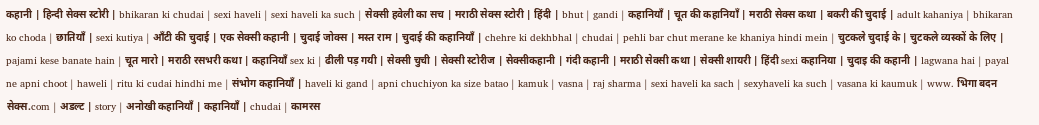कहानी | हिन्दी सेक्स स्टोरी | bhikaran ki chudai | sexi haveli | sexi haveli ka such | सेक्सी हवेली का सच | मराठी सेक्स स्टोरी | हिंदी | bhut | gandi | कहानियाँ | चूत की कहानियाँ | मराठी सेक्स कथा | बकरी की चुदाई | adult kahaniya | bhikaran ko choda | छातियाँ | sexi kutiya | आँटी की चुदाई | एक सेक्सी कहानी | चुदाई जोक्स | मस्त राम | चुदाई की कहानियाँ | chehre ki dekhbhal | chudai | pehli bar chut merane ke khaniya hindi mein | चुटकले चुदाई के | चुटकले व्यस्कों के लिए | pajami kese banate hain | चूत मारो | मराठी रसभरी कथा | कहानियाँ sex ki | ढीली पड़ गयी | सेक्सी चुची | सेक्सी स्टोरीज | सेक्सीकहानी | गंदी कहानी | मराठी सेक्सी कथा | सेक्सी शायरी | हिंदी sexi कहानिया | चुदाइ की कहानी | lagwana hai | payal ne apni choot | haweli | ritu ki cudai hindhi me | संभोग कहानियाँ | haveli ki gand | apni chuchiyon ka size batao | kamuk | vasna | raj sharma | sexi haveli ka sach | sexyhaveli ka such | vasana ki kaumuk | www. भिगा बदन सेक्स.com | अडल्ट | story | अनोखी कहानियाँ | कहानियाँ | chudai | कामरस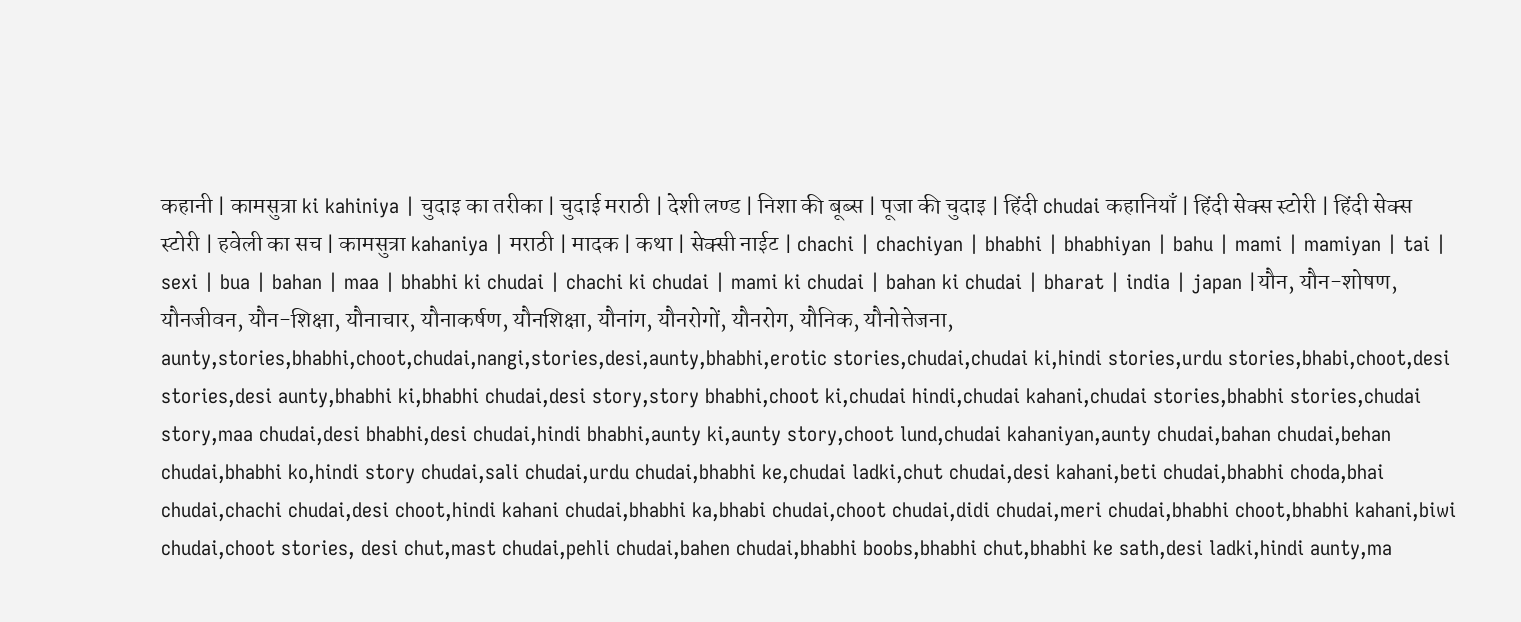कहानी | कामसुत्रा ki kahiniya | चुदाइ का तरीका | चुदाई मराठी | देशी लण्ड | निशा की बूब्स | पूजा की चुदाइ | हिंदी chudai कहानियाँ | हिंदी सेक्स स्टोरी | हिंदी सेक्स स्टोरी | हवेली का सच | कामसुत्रा kahaniya | मराठी | मादक | कथा | सेक्सी नाईट | chachi | chachiyan | bhabhi | bhabhiyan | bahu | mami | mamiyan | tai | sexi | bua | bahan | maa | bhabhi ki chudai | chachi ki chudai | mami ki chudai | bahan ki chudai | bharat | india | japan |यौन, यौन-शोषण, यौनजीवन, यौन-शिक्षा, यौनाचार, यौनाकर्षण, यौनशिक्षा, यौनांग, यौनरोगों, यौनरोग, यौनिक, यौनोत्तेजना, aunty,stories,bhabhi,choot,chudai,nangi,stories,desi,aunty,bhabhi,erotic stories,chudai,chudai ki,hindi stories,urdu stories,bhabi,choot,desi stories,desi aunty,bhabhi ki,bhabhi chudai,desi story,story bhabhi,choot ki,chudai hindi,chudai kahani,chudai stories,bhabhi stories,chudai story,maa chudai,desi bhabhi,desi chudai,hindi bhabhi,aunty ki,aunty story,choot lund,chudai kahaniyan,aunty chudai,bahan chudai,behan chudai,bhabhi ko,hindi story chudai,sali chudai,urdu chudai,bhabhi ke,chudai ladki,chut chudai,desi kahani,beti chudai,bhabhi choda,bhai chudai,chachi chudai,desi choot,hindi kahani chudai,bhabhi ka,bhabi chudai,choot chudai,didi chudai,meri chudai,bhabhi choot,bhabhi kahani,biwi chudai,choot stories, desi chut,mast chudai,pehli chudai,bahen chudai,bhabhi boobs,bhabhi chut,bhabhi ke sath,desi ladki,hindi aunty,ma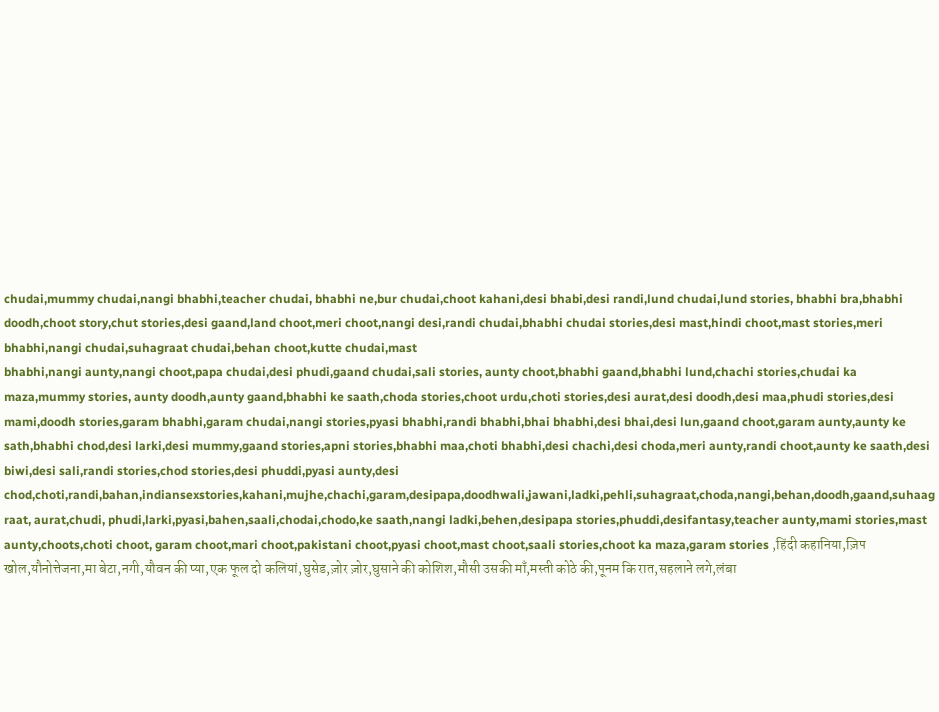chudai,mummy chudai,nangi bhabhi,teacher chudai, bhabhi ne,bur chudai,choot kahani,desi bhabi,desi randi,lund chudai,lund stories, bhabhi bra,bhabhi doodh,choot story,chut stories,desi gaand,land choot,meri choot,nangi desi,randi chudai,bhabhi chudai stories,desi mast,hindi choot,mast stories,meri bhabhi,nangi chudai,suhagraat chudai,behan choot,kutte chudai,mast
bhabhi,nangi aunty,nangi choot,papa chudai,desi phudi,gaand chudai,sali stories, aunty choot,bhabhi gaand,bhabhi lund,chachi stories,chudai ka maza,mummy stories, aunty doodh,aunty gaand,bhabhi ke saath,choda stories,choot urdu,choti stories,desi aurat,desi doodh,desi maa,phudi stories,desi mami,doodh stories,garam bhabhi,garam chudai,nangi stories,pyasi bhabhi,randi bhabhi,bhai bhabhi,desi bhai,desi lun,gaand choot,garam aunty,aunty ke sath,bhabhi chod,desi larki,desi mummy,gaand stories,apni stories,bhabhi maa,choti bhabhi,desi chachi,desi choda,meri aunty,randi choot,aunty ke saath,desi biwi,desi sali,randi stories,chod stories,desi phuddi,pyasi aunty,desi chod,choti,randi,bahan,indiansexstories,kahani,mujhe,chachi,garam,desipapa,doodhwali,jawani,ladki,pehli,suhagraat,choda,nangi,behan,doodh,gaand,suhaag raat, aurat,chudi, phudi,larki,pyasi,bahen,saali,chodai,chodo,ke saath,nangi ladki,behen,desipapa stories,phuddi,desifantasy,teacher aunty,mami stories,mast aunty,choots,choti choot, garam choot,mari choot,pakistani choot,pyasi choot,mast choot,saali stories,choot ka maza,garam stories ,हिंदी कहानिया,ज़िप खोल,यौनोत्तेजना,मा बेटा,नगी,यौवन की प्या,एक फूल दो कलियां,घुसेड,ज़ोर ज़ोर,घुसाने की कोशिश,मौसी उसकी माँ,मस्ती कोठे की,पूनम कि रात,सहलाने लगे,लंबा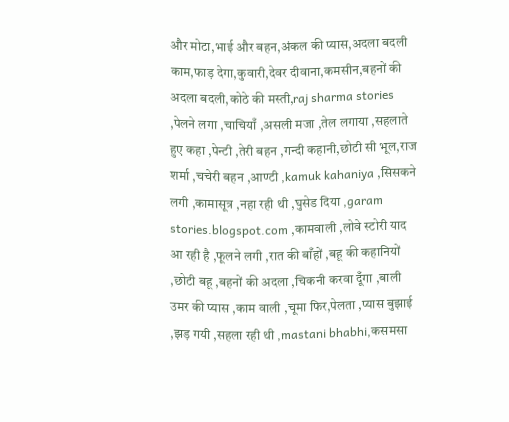और मोटा,भाई और बहन,अंकल की प्यास,अदला बदली काम,फाड़ देगा,कुवारी,देवर दीवाना,कमसीन,बहनों की अदला बदली,कोठे की मस्ती,raj sharma stories ,पेलने लगा ,चाचियाँ ,असली मजा ,तेल लगाया ,सहलाते हुए कहा ,पेन्टी ,तेरी बहन ,गन्दी कहानी,छोटी सी भूल,राज शर्मा ,चचेरी बहन ,आण्टी ,kamuk kahaniya ,सिसकने लगी ,कामासूत्र ,नहा रही थी ,घुसेड दिया ,garam stories.blogspot.com ,कामवाली ,लोवे स्टोरी याद आ रही है ,फूलने लगी ,रात की बाँहों ,बहू की कहानियों ,छोटी बहू ,बहनों की अदला ,चिकनी करवा दूँगा ,बाली उमर की प्यास ,काम वाली ,चूमा फिर,पेलता ,प्यास बुझाई ,झड़ गयी ,सहला रही थी ,mastani bhabhi,कसमसा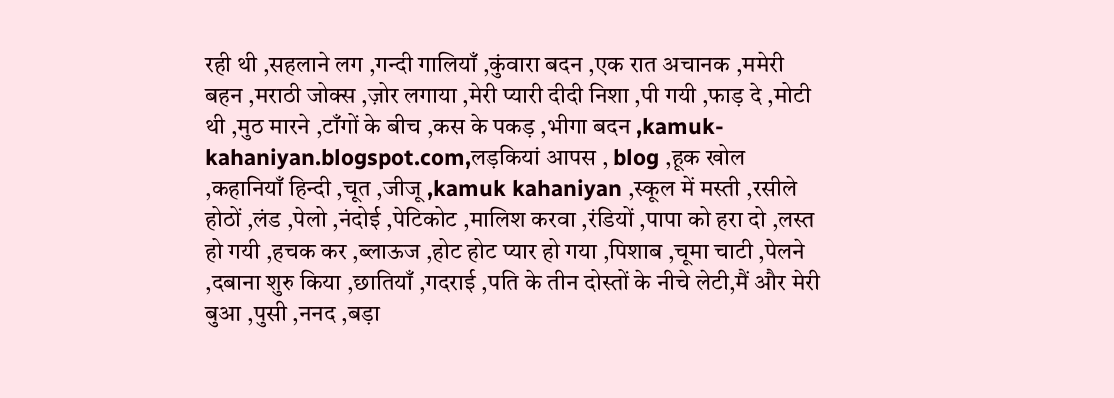रही थी ,सहलाने लग ,गन्दी गालियाँ ,कुंवारा बदन ,एक रात अचानक ,ममेरी बहन ,मराठी जोक्स ,ज़ोर लगाया ,मेरी प्यारी दीदी निशा ,पी गयी ,फाड़ दे ,मोटी थी ,मुठ मारने ,टाँगों के बीच ,कस के पकड़ ,भीगा बदन ,kamuk-kahaniyan.blogspot.com,लड़कियां आपस , blog ,हूक खोल ,कहानियाँ हिन्दी ,चूत ,जीजू ,kamuk kahaniyan ,स्कूल में मस्ती ,रसीले होठों ,लंड ,पेलो ,नंदोई ,पेटिकोट ,मालिश करवा ,रंडियों ,पापा को हरा दो ,लस्त हो गयी ,हचक कर ,ब्लाऊज ,होट होट प्यार हो गया ,पिशाब ,चूमा चाटी ,पेलने ,दबाना शुरु किया ,छातियाँ ,गदराई ,पति के तीन दोस्तों के नीचे लेटी,मैं और मेरी बुआ ,पुसी ,ननद ,बड़ा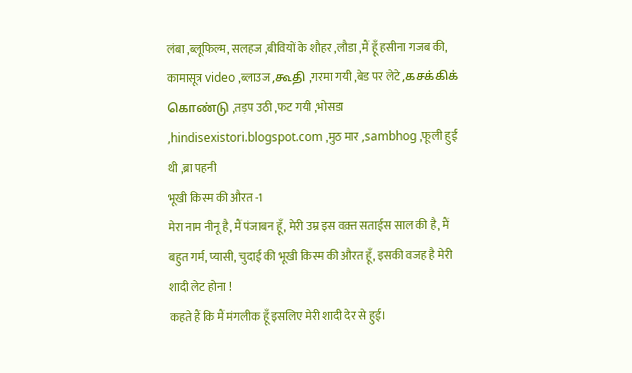लंबा ,ब्लूफिल्म, सलहज ,बीवियों के शौहर ,लौडा ,मैं हूँ हसीना गजब की, कामासूत्र video ,ब्लाउज ,கூதி ,गरमा गयी ,बेड पर लेटे ,கசக்கிக் கொண்டு ,तड़प उठी ,फट गयी ,भोसडा ,hindisexistori.blogspot.com ,मुठ मार ,sambhog ,फूली हुई थी ,ब्रा पहनी
भूखी किस्म की औरत -1
मेरा नाम नीनू है, मैं पंजाबन हूँ, मेरी उम्र इस वक़्त सताईस साल की है, मैं बहुत गर्म, प्यासी, चुदाई की भूखी किस्म की औरत हूँ, इसकी वजह है मेरी शादी लेट होना !
कहते हैं कि मैं मंगलीक हूँ इसलिए मेरी शादी देर से हुई।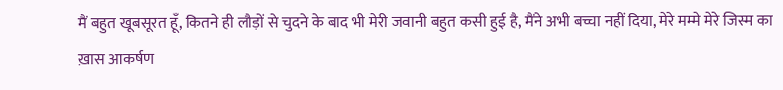मैं बहुत खूबसूरत हूँ, कितने ही लौड़ों से चुदने के बाद भी मेरी जवानी बहुत कसी हुई है, मैंने अभी बच्चा नहीं दिया, मेरे मम्मे मेरे जिस्म का ख़ास आकर्षण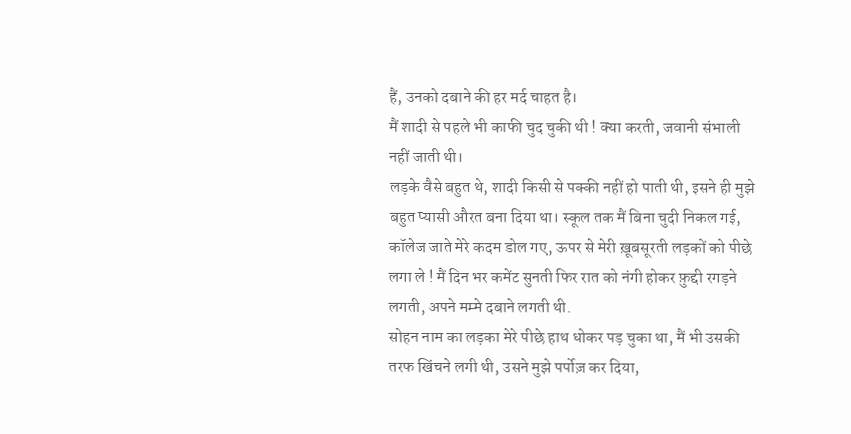हैं, उनको दबाने की हर मर्द चाहत है।
मैं शादी से पहले भी काफी चुद चुकी थी ! क्या करती, जवानी संभाली नहीं जाती थी।
लड़के वैसे बहुत थे, शादी किसी से पक्की नहीं हो पाती थी, इसने ही मुझे बहुत प्यासी औरत बना दिया था। स्कूल तक मैं बिना चुदी निकल गई, कॉलेज जाते मेरे कदम डोल गए, ऊपर से मेरी ख़ूबसूरती लड़कों को पीछे लगा ले ! मैं दिन भर कमेंट सुनती फिर रात को नंगी होकर फ़ुद्दी रगड़ने लगती, अपने मम्मे दबाने लगती थी.
सोहन नाम का लड़का मेरे पीछे हाथ धोकर पड़ चुका था, मैं भी उसकी तरफ खिंचने लगी थी, उसने मुझे पर्पोज़ कर दिया,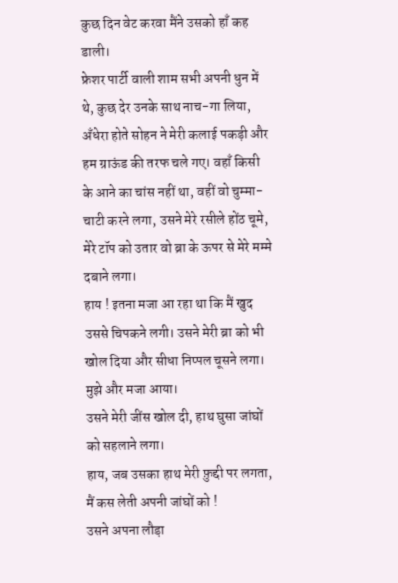कुछ दिन वेट करवा मैंने उसको हाँ कह डाली।
फ्रेशर पार्टी वाली शाम सभी अपनी धुन में थे, कुछ देर उनके साथ नाच-गा लिया, अँधेरा होते सोहन ने मेरी कलाई पकड़ी और हम ग्राऊंड की तरफ चले गए। वहाँ किसी के आने का चांस नहीं था, वहीं वो चुम्मा-चाटी करने लगा, उसने मेरे रसीले होंठ चूमे, मेरे टॉप को उतार वो ब्रा के ऊपर से मेरे मम्मे दबाने लगा।
हाय ! इतना मजा आ रहा था कि मैं खुद उससे चिपकने लगी। उसने मेरी ब्रा को भी खोल दिया और सीधा निप्पल चूसने लगा। मुझे और मजा आया।
उसने मेरी जींस खोल दी, हाथ घुसा जांघों को सहलाने लगा।
हाय, जब उसका हाथ मेरी फ़ुद्दी पर लगता, मैं कस लेती अपनी जांघों को !
उसने अपना लौड़ा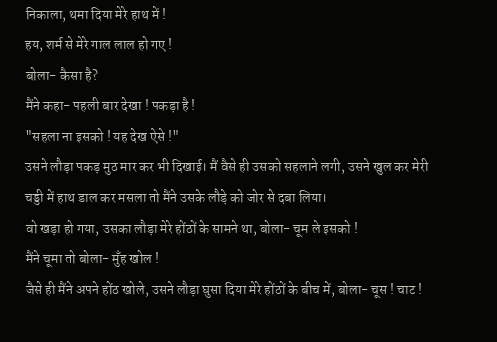निकाला, थमा दिया मेरे हाथ में !
हय, शर्म से मेरे गाल लाल हो गए !
बोला- कैसा है?
मैंने कहा- पहली बार देखा ! पकड़ा है !
"सहला ना इसको ! यह देख ऐसे !"
उसने लौड़ा पकड़ मुठ मार कर भी दिखाई। मैं वैसे ही उसको सहलाने लगी, उसने खुल कर मेरी चड्डी में हाथ डाल कर मसला तो मैंने उसके लौड़े को जोर से दबा लिया।
वो खड़ा हो गया, उसका लौड़ा मेरे होंठों के सामने था, बोला- चूम ले इसको !
मैंने चूमा तो बोला- मुँह खोल !
जैसे ही मैंने अपने होंठ खोले, उसने लौड़ा घुसा दिया मेरे होंठों के बीच में, बोला- चूस ! चाट !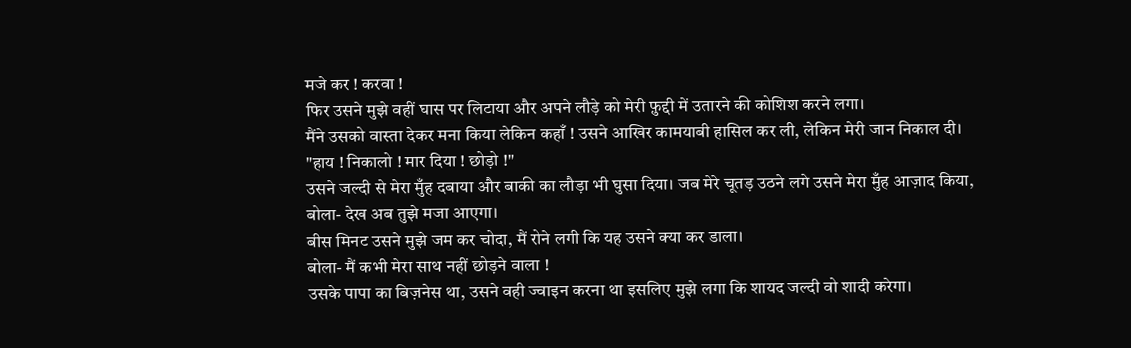मजे कर ! करवा !
फिर उसने मुझे वहीं घास पर लिटाया और अपने लौड़े को मेरी फ़ुद्दी में उतारने की कोशिश करने लगा।
मैंने उसको वास्ता देकर मना किया लेकिन कहाँ ! उसने आखिर कामयाबी हासिल कर ली, लेकिन मेरी जान निकाल दी।
"हाय ! निकालो ! मार दिया ! छोड़ो !"
उसने जल्दी से मेरा मुँह दबाया और बाकी का लौड़ा भी घुसा दिया। जब मेरे चूतड़ उठने लगे उसने मेरा मुँह आज़ाद किया, बोला- देख अब तुझे मजा आएगा।
बीस मिनट उसने मुझे जम कर चोदा, मैं रोने लगी कि यह उसने क्या कर डाला।
बोला- मैं कभी मेरा साथ नहीं छोड़ने वाला !
उसके पापा का बिज़नेस था, उसने वही ज्वाइन करना था इसलिए मुझे लगा कि शायद जल्दी वो शादी करेगा।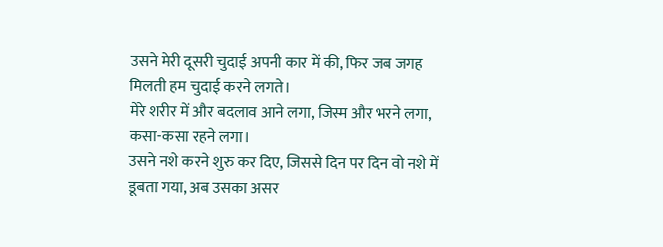उसने मेरी दूसरी चुदाई अपनी कार में की, फिर जब जगह मिलती हम चुदाई करने लगते।
मेरे शरीर में और बदलाव आने लगा, जिस्म और भरने लगा, कसा-कसा रहने लगा।
उसने नशे करने शुरु कर दिए, जिससे दिन पर दिन वो नशे में डूबता गया, अब उसका असर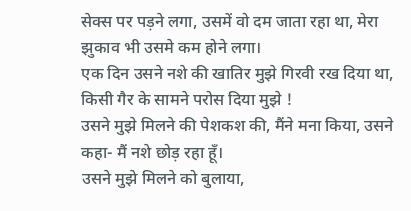सेक्स पर पड़ने लगा, उसमें वो दम जाता रहा था, मेरा झुकाव भी उसमे कम होने लगा।
एक दिन उसने नशे की खातिर मुझे गिरवी रख दिया था, किसी गैर के सामने परोस दिया मुझे !
उसने मुझे मिलने की पेशकश की, मैंने मना किया, उसने कहा- मैं नशे छोड़ रहा हूँ।
उसने मुझे मिलने को बुलाया,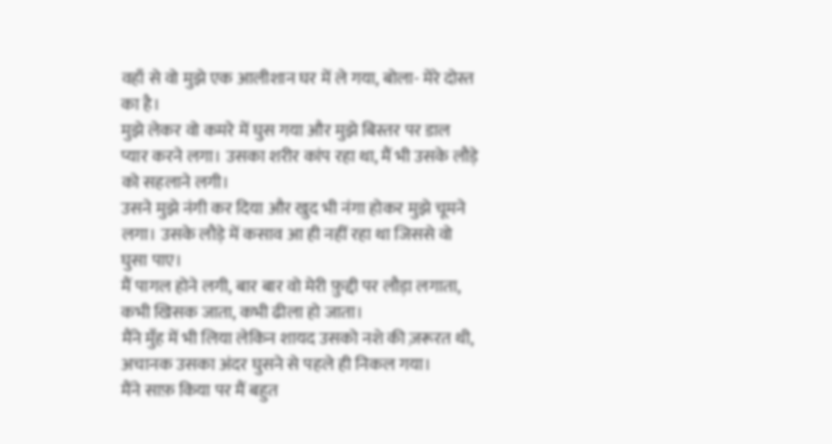वहाँ से वो मुझे एक आलीशान घर में ले गया, बोला- मेरे दोस्त का है।
मुझे लेकर वो कमरे में घुस गया और मुझे बिस्तर पर डाल प्यार करने लगा। उसका शरीर कांप रहा था, मैं भी उसके लौड़े को सहलाने लगी।
उसने मुझे नंगी कर दिया और खुद भी नंगा होकर मुझे चूमने लगा। उसके लौड़े में कसाव आ ही नहीं रहा था जिससे वो घुसा पाए।
मैं पागल होने लगी, बार बार वो मेरी फ़ुद्दी पर लौड़ा लगाता, कभी खिसक जाता, कभी ढीला हो जाता।
मैंने मुँह में भी लिया लेकिन शायद उसको नशे की ज़रूरत थी, अचानक उसका अंदर घुसने से पहले ही निकल गया।
मैंने साफ़ किया पर मैं बहुत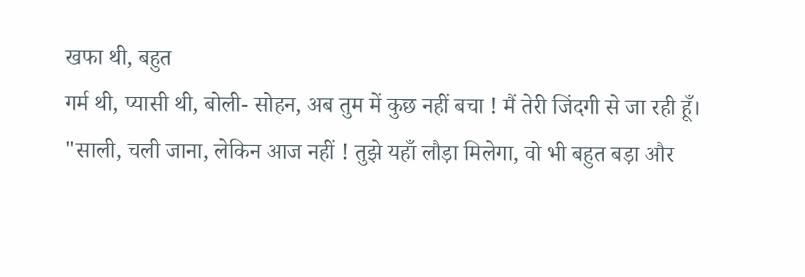खफा थी, बहुत
गर्म थी, प्यासी थी, बोली- सोहन, अब तुम में कुछ नहीं बचा ! मैं तेरी जिंदगी से जा रही हूँ।
"साली, चली जाना, लेकिन आज नहीं ! तुझे यहाँ लौड़ा मिलेगा, वो भी बहुत बड़ा और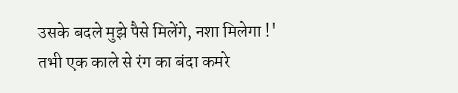उसके बदले मुझे पैसे मिलेंगे, नशा मिलेगा !'
तभी एक काले से रंग का बंदा कमरे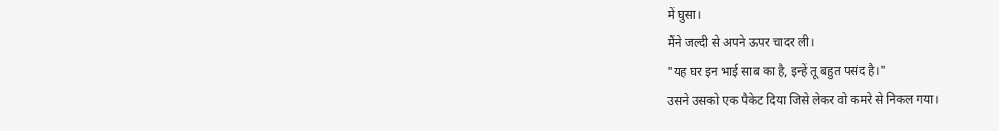में घुसा।
मैंने जल्दी से अपने ऊपर चादर ली।
"यह घर इन भाई साब का है, इन्हें तू बहुत पसंद है।"
उसने उसको एक पैकेट दिया जिसे लेकर वो कमरे से निकल गया।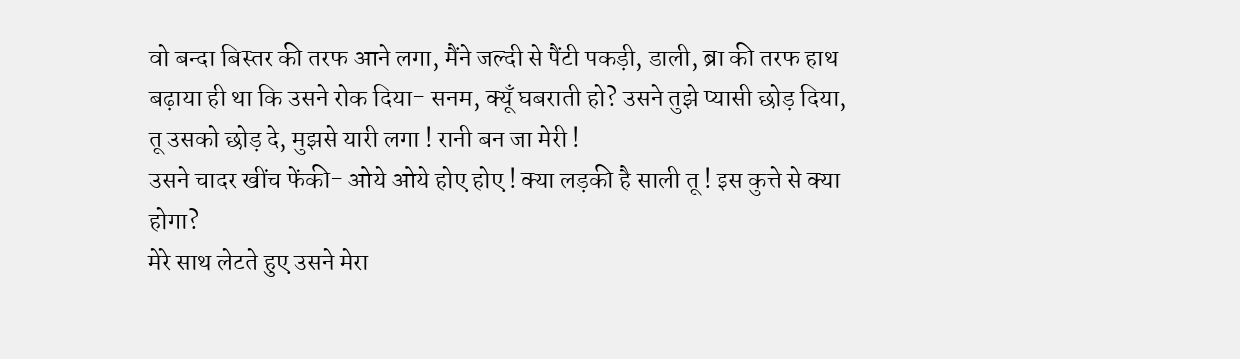वो बन्दा बिस्तर की तरफ आने लगा, मैंने जल्दी से पैंटी पकड़ी, डाली, ब्रा की तरफ हाथ बढ़ाया ही था कि उसने रोक दिया- सनम, क्यूँ घबराती हो? उसने तुझे प्यासी छोड़ दिया, तू उसको छोड़ दे, मुझसे यारी लगा ! रानी बन जा मेरी !
उसने चादर खींच फेंकी- ओये ओये होए होए ! क्या लड़की है साली तू ! इस कुत्ते से क्या होगा?
मेरे साथ लेटते हुए उसने मेरा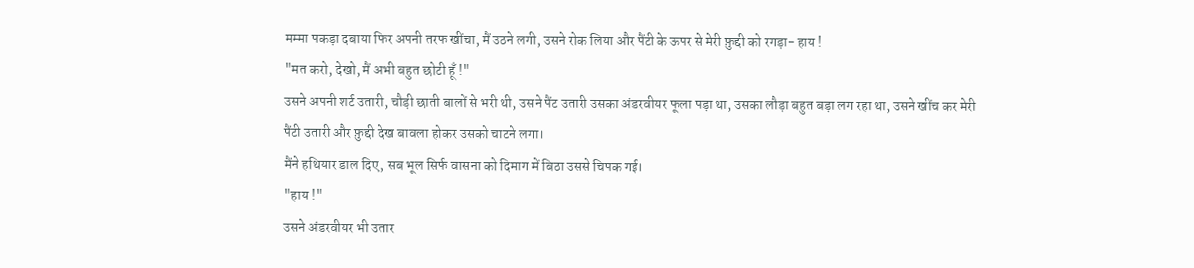मम्मा पकड़ा दबाया फिर अपनी तरफ खींचा, मैं उठने लगी, उसने रोक लिया और पैंटी के ऊपर से मेरी फ़ुद्दी को रगड़ा- हाय !
"मत करो, देखो, मैं अभी बहुत छोटी हूँ !"
उसने अपनी शर्ट उतारी, चौड़ी छाती बालों से भरी थी, उसने पैंट उतारी उसका अंडरवीयर फूला पड़ा था, उसका लौड़ा बहुत बड़ा लग रहा था, उसने खींच कर मेरी पैंटी उतारी और फ़ुद्दी देख बावला होकर उसको चाटने लगा।
मैंने हथियार डाल दिए, सब भूल सिर्फ वासना को दिमाग में बिठा उससे चिपक गई।
"हाय !"
उसने अंडरवीयर भी उतार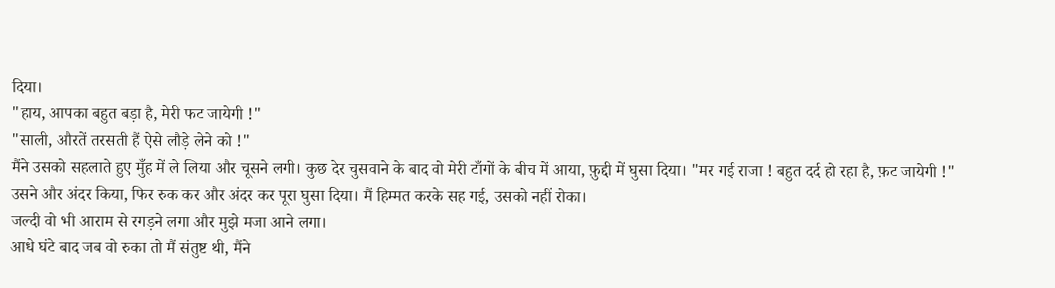दिया।
"हाय, आपका बहुत बड़ा है, मेरी फट जायेगी !"
"साली, औरतें तरसती हैं ऐसे लौड़े लेने को !"
मैंने उसको सहलाते हुए मुँह में ले लिया और चूसने लगी। कुछ देर चुसवाने के बाद वो मेरी टाँगों के बीच में आया, फ़ुद्दी में घुसा दिया। "मर गई राजा ! बहुत दर्द हो रहा है, फ़ट जायेगी !"
उसने और अंदर किया, फिर रुक कर और अंदर कर पूरा घुसा दिया। मैं हिम्मत करके सह गई, उसको नहीं रोका।
जल्दी वो भी आराम से रगड़ने लगा और मुझे मजा आने लगा।
आधे घंटे बाद जब वो रुका तो मैं संतुष्ट थी, मैंने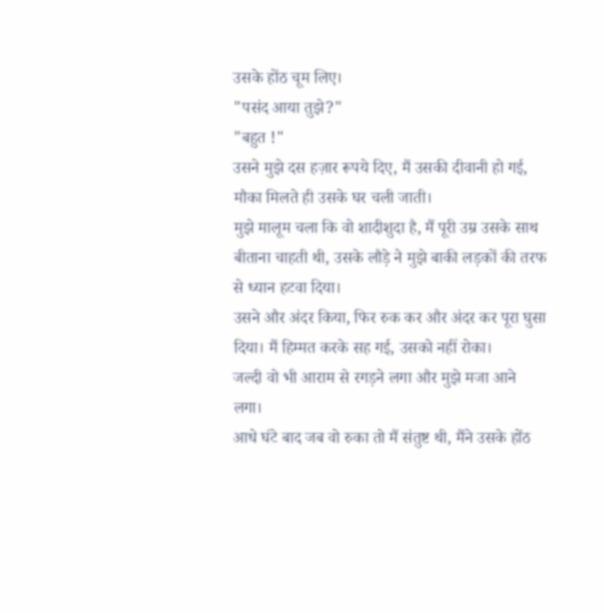उसके होंठ चूम लिए।
"पसंद आया तुझे?"
"बहुत !"
उसने मुझे दस हज़ार रूपये दिए, मैं उसकी दीवानी हो गई, मौका मिलते ही उसके घर चली जाती।
मुझे मालूम चला कि वो शादीशुदा है, मैं पूरी उम्र उसके साथ बीताना चाहती थी, उसके लौड़े ने मुझे बाकी लड़कों की तरफ से ध्यान हटवा दिया।
उसने और अंदर किया, फिर रुक कर और अंदर कर पूरा घुसा दिया। मैं हिम्मत करके सह गई, उसको नहीं रोका।
जल्दी वो भी आराम से रगड़ने लगा और मुझे मजा आने लगा।
आधे घंटे बाद जब वो रुका तो मैं संतुष्ट थी, मैंने उसके होंठ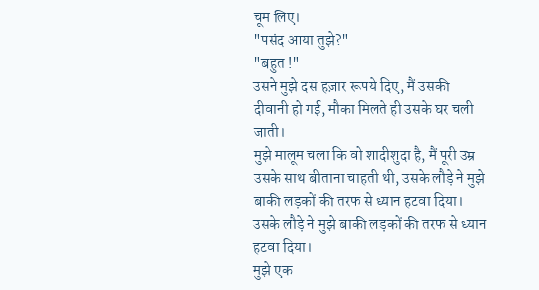चूम लिए।
"पसंद आया तुझे?"
"बहुत !"
उसने मुझे दस हज़ार रूपये दिए, मैं उसकी दीवानी हो गई, मौका मिलते ही उसके घर चली जाती।
मुझे मालूम चला कि वो शादीशुदा है, मैं पूरी उम्र उसके साथ बीताना चाहती थी, उसके लौड़े ने मुझे बाकी लड़कों की तरफ से ध्यान हटवा दिया। उसके लौड़े ने मुझे बाकी लड़कों की तरफ से ध्यान हटवा दिया।
मुझे एक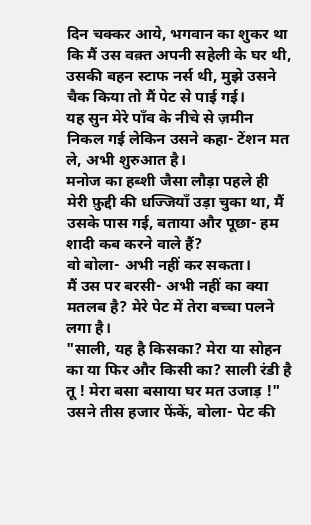दिन चक्कर आये, भगवान का शुकर था कि मैं उस वक़्त अपनी सहेली के घर थी, उसकी बहन स्टाफ नर्स थी, मुझे उसने चैक किया तो मैं पेट से पाई गई।
यह सुन मेरे पाँव के नीचे से ज़मीन निकल गई लेकिन उसने कहा- टेंशन मत ले, अभी शुरुआत है।
मनोज का हब्शी जैसा लौड़ा पहले ही मेरी फ़ुद्दी की धज्जियाँ उड़ा चुका था, मैं उसके पास गई, बताया और पूछा- हम शादी कब करने वाले हैं?
वो बोला- अभी नहीं कर सकता।
मैं उस पर बरसी- अभी नहीं का क्या मतलब है? मेरे पेट में तेरा बच्चा पलने लगा है।
"साली, यह है किसका? मेरा या सोहन का या फिर और किसी का? साली रंडी है तू ! मेरा बसा बसाया घर मत उजाड़ !"
उसने तीस हजार फेंकें, बोला- पेट की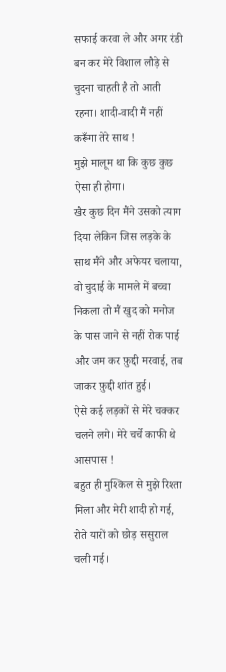सफाई करवा ले और अगर रंडी बन कर मेरे विशाल लौड़े से चुदना चाहती है तो आती रहना। शादी-वादी मैं नहीं करूँगा तेरे साथ !
मुझे मालूम था कि कुछ कुछ ऐसा ही होगा।
खैर कुछ दिन मैंने उसको त्याग दिया लेकिन जिस लड़के के साथ मैंने और अफेयर चलाया, वो चुदाई के मामले में बच्चा निकला तो मैं खुद को मनोज के पास जाने से नहीं रोक पाई और जम कर फ़ुद्दी मरवाई, तब जाकर फ़ुद्दी शांत हुई।
ऐसे कई लड़कों से मेरे चक्कर चलने लगे। मेरे चर्चे काफी थे आसपास !
बहुत ही मुश्किल से मुझे रिश्ता मिला और मेरी शादी हो गई, रोते यारों को छोड़ ससुराल चली गई।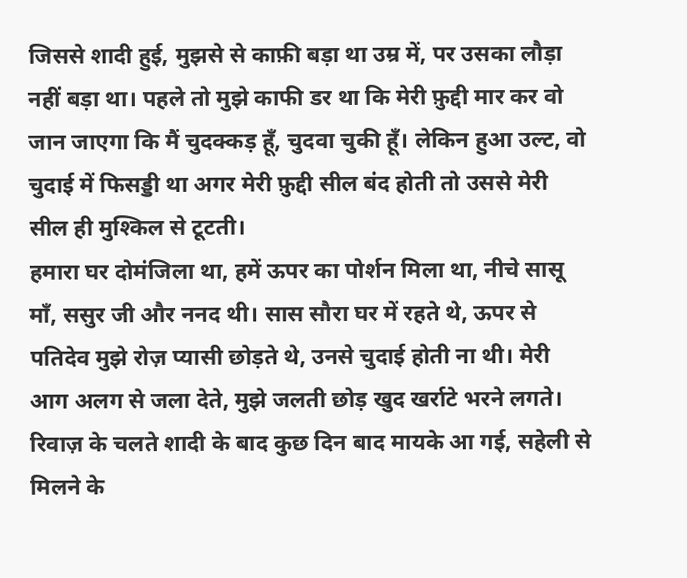जिससे शादी हुई, मुझसे से काफ़ी बड़ा था उम्र में, पर उसका लौड़ा नहीं बड़ा था। पहले तो मुझे काफी डर था कि मेरी फ़ुद्दी मार कर वो जान जाएगा कि मैं चुदक्कड़ हूँ, चुदवा चुकी हूँ। लेकिन हुआ उल्ट, वो चुदाई में फिसड्डी था अगर मेरी फ़ुद्दी सील बंद होती तो उससे मेरी सील ही मुश्किल से टूटती।
हमारा घर दोमंजिला था, हमें ऊपर का पोर्शन मिला था, नीचे सासू माँ, ससुर जी और ननद थी। सास सौरा घर में रहते थे, ऊपर से पतिदेव मुझे रोज़ प्यासी छोड़ते थे, उनसे चुदाई होती ना थी। मेरी आग अलग से जला देते, मुझे जलती छोड़ खुद खर्राटे भरने लगते। रिवाज़ के चलते शादी के बाद कुछ दिन बाद मायके आ गई, सहेली से मिलने के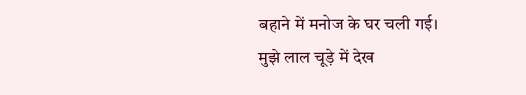बहाने में मनोज के घर चली गई।
मुझे लाल चूड़े में देख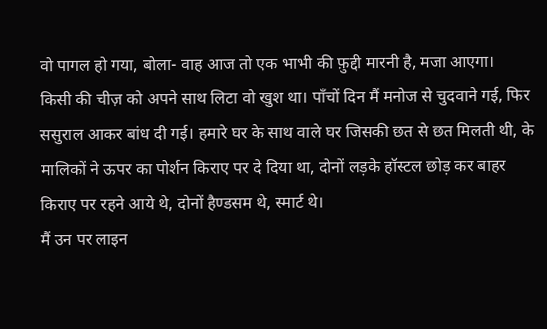वो पागल हो गया, बोला- वाह आज तो एक भाभी की फ़ुद्दी मारनी है, मजा आएगा।
किसी की चीज़ को अपने साथ लिटा वो खुश था। पाँचों दिन मैं मनोज से चुदवाने गई, फिर ससुराल आकर बांध दी गई। हमारे घर के साथ वाले घर जिसकी छत से छत मिलती थी, के मालिकों ने ऊपर का पोर्शन किराए पर दे दिया था, दोनों लड़के हॉस्टल छोड़ कर बाहर किराए पर रहने आये थे, दोनों हैण्डसम थे, स्मार्ट थे।
मैं उन पर लाइन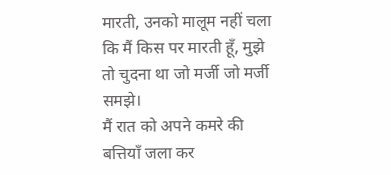मारती, उनको मालूम नहीं चला कि मैं किस पर मारती हूँ, मुझे तो चुदना था जो मर्जी जो मर्जी समझे।
मैं रात को अपने कमरे की बत्तियाँ जला कर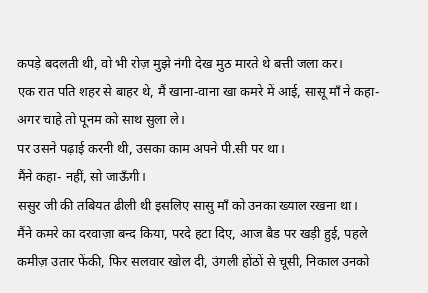कपड़े बदलती थी, वो भी रोज़ मुझे नंगी देख मुठ मारते थे बत्ती जला कर।
एक रात पति शहर से बाहर थे, मैं खाना-वाना खा कमरे में आई, सासू माँ ने कहा- अगर चाहे तो पूनम को साथ सुला ले।
पर उसने पढ़ाई करनी थी, उसका काम अपने पी.सी पर था।
मैंने कहा- नहीं, सो जाऊँगी।
ससुर जी की तबियत ढीली थी इसलिए सासु माँ को उनका ख्याल रखना था।
मैंने कमरे का दरवाज़ा बन्द किया, परदे हटा दिए, आज बैड पर खड़ी हुई, पहले कमीज़ उतार फेंकी, फिर सलवार खोल दी, उंगली होंठों से चूसी, निकाल उनको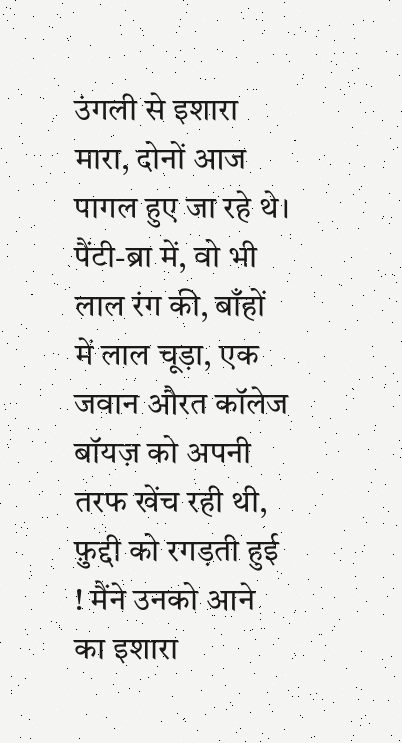उंगली से इशारा मारा, दोनों आज पागल हुए जा रहे थे।
पैंटी-ब्रा में, वो भी लाल रंग की, बाँहों में लाल चूड़ा, एक जवान औरत कॉलेज बॉयज़ को अपनी तरफ खेंच रही थी, फ़ुद्दी को रगड़ती हुई ! मैंने उनको आने का इशारा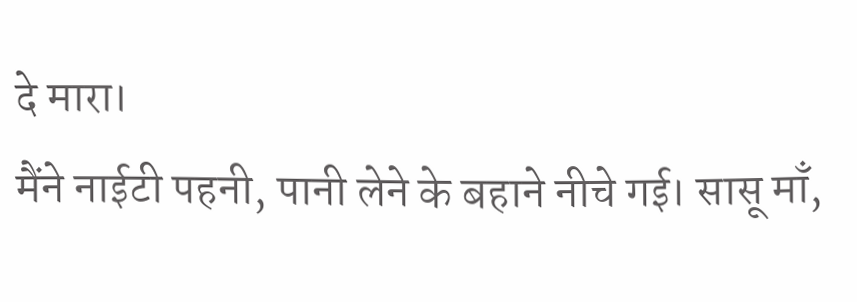दे मारा।
मैंने नाईटी पहनी, पानी लेने के बहाने नीचे गई। सासू माँ,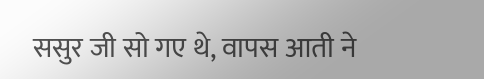ससुर जी सो गए थे, वापस आती ने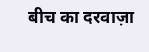बीच का दरवाज़ा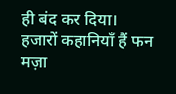ही बंद कर दिया।
हजारों कहानियाँ हैं फन मज़ा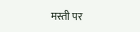मस्ती पर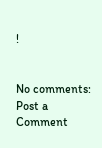!


No comments:
Post a Comment